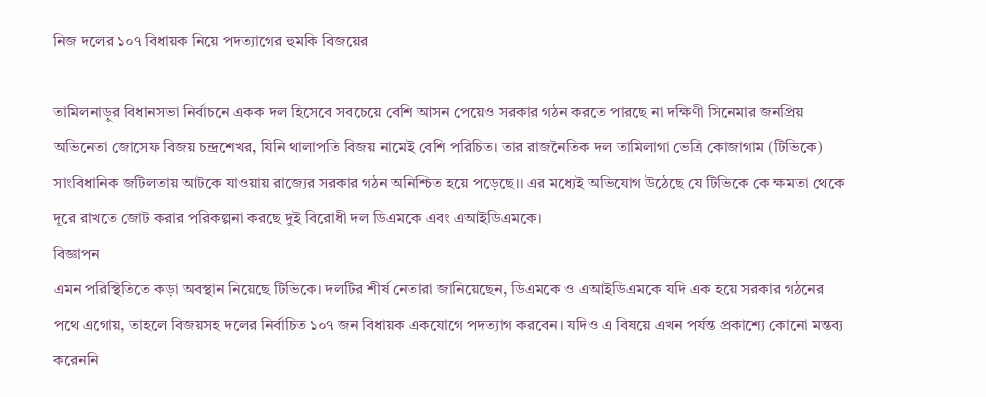নিজ দলের ১০৭ বিধায়ক নিয়ে পদত্যাগের হুমকি বিজয়ের

তামিলনাড়ুর বিধানসভা নির্বাচনে একক দল হিসেবে সবচেয়ে বেশি আসন পেয়েও সরকার গঠন করতে পারছে না দক্ষিণী সিনেমার জনপ্রিয় অভিনেতা জোসেফ বিজয় চন্দ্রশেখর, যিনি থালাপতি বিজয় নামেই বেশি পরিচিত। তার রাজনৈতিক দল তামিলাগা ভেত্রি কোজাগাম (টিভিকে) সাংবিধানিক জটিলতায় আটকে যাওয়ায় রাজ্যের সরকার গঠন অনিশ্চিত হয়ে পড়েছে।। এর মধ্যেই অভিযোগ উঠেছে যে টিভিকে কে ক্ষমতা থেকে দূরে রাখতে জোট করার পরিকল্পনা করছে দুই বিরোধী দল ডিএমকে এবং এআইডিএমকে।
বিজ্ঞাপন
এমন পরিস্থিতিতে কড়া অবস্থান নিয়েছে টিভিকে। দলটির শীর্ষ নেতারা জানিয়েছেন, ডিএমকে ও এআইডিএমকে যদি এক হয়ে সরকার গঠনের পথে এগোয়, তাহলে বিজয়সহ দলের নির্বাচিত ১০৭ জন বিধায়ক একযোগে পদত্যাগ করবেন। যদিও এ বিষয়ে এখন পর্যন্ত প্রকাশ্যে কোনো মন্তব্য করেননি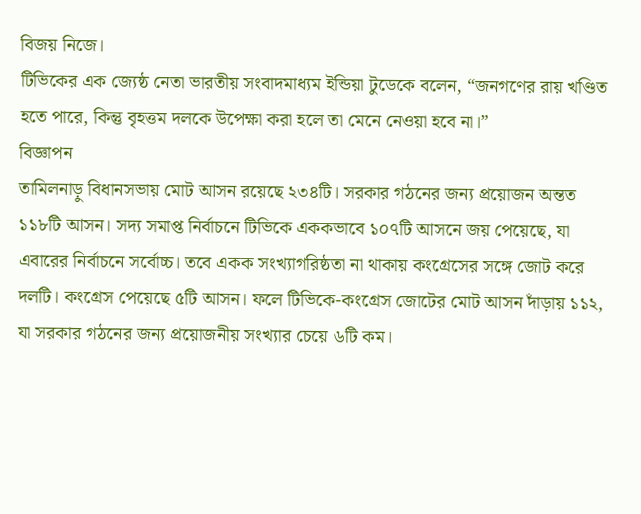বিজয় নিজে।
টিভিকের এক জ্যেষ্ঠ নেতা ভারতীয় সংবাদমাধ্যম ইন্ডিয়া টুডেকে বলেন, “জনগণের রায় খণ্ডিত হতে পারে, কিন্তু বৃহত্তম দলকে উপেক্ষা করা হলে তা মেনে নেওয়া হবে না।”
বিজ্ঞাপন
তামিলনাড়ু বিধানসভায় মোট আসন রয়েছে ২৩৪টি। সরকার গঠনের জন্য প্রয়োজন অন্তত ১১৮টি আসন। সদ্য সমাপ্ত নির্বাচনে টিভিকে এককভাবে ১০৭টি আসনে জয় পেয়েছে, যা এবারের নির্বাচনে সর্বোচ্চ। তবে একক সংখ্যাগরিষ্ঠতা না থাকায় কংগ্রেসের সঙ্গে জোট করে দলটি। কংগ্রেস পেয়েছে ৫টি আসন। ফলে টিভিকে-কংগ্রেস জোটের মোট আসন দাঁড়ায় ১১২, যা সরকার গঠনের জন্য প্রয়োজনীয় সংখ্যার চেয়ে ৬টি কম।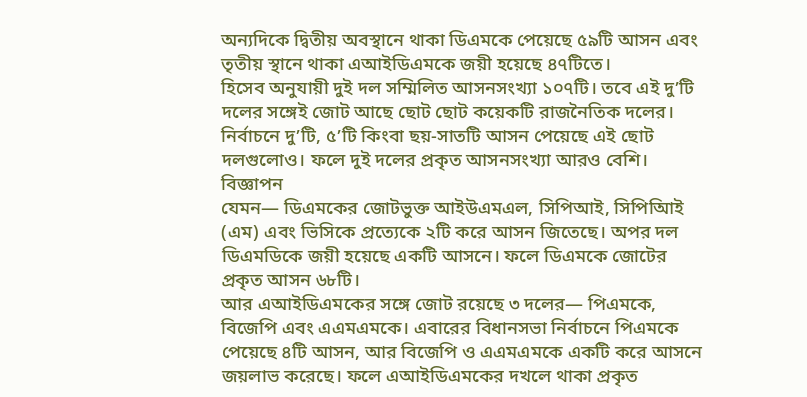অন্যদিকে দ্বিতীয় অবস্থানে থাকা ডিএমকে পেয়েছে ৫৯টি আসন এবং তৃতীয় স্থানে থাকা এআইডিএমকে জয়ী হয়েছে ৪৭টিতে।
হিসেব অনুযায়ী দুই দল সম্মিলিত আসনসংখ্যা ১০৭টি। তবে এই দু’টি দলের সঙ্গেই জোট আছে ছোট ছোট কয়েকটি রাজনৈতিক দলের। নির্বাচনে দু’টি, ৫’টি কিংবা ছয়-সাতটি আসন পেয়েছে এই ছোট দলগুলোও। ফলে দুই দলের প্রকৃত আসনসংখ্যা আরও বেশি।
বিজ্ঞাপন
যেমন— ডিএমকের জোটভুক্ত আইউএমএল, সিপিআই, সিপিআিই (এম) এবং ভিসিকে প্রত্যেকে ২টি করে আসন জিতেছে। অপর দল ডিএমডিকে জয়ী হয়েছে একটি আসনে। ফলে ডিএমকে জোটের প্রকৃত আসন ৬৮টি।
আর এআইডিএমকের সঙ্গে জোট রয়েছে ৩ দলের— পিএমকে, বিজেপি এবং এএমএমকে। এবারের বিধানসভা নির্বাচনে পিএমকে পেয়েছে ৪টি আসন, আর বিজেপি ও এএমএমকে একটি করে আসনে জয়লাভ করেছে। ফলে এআইডিএমকের দখলে থাকা প্রকৃত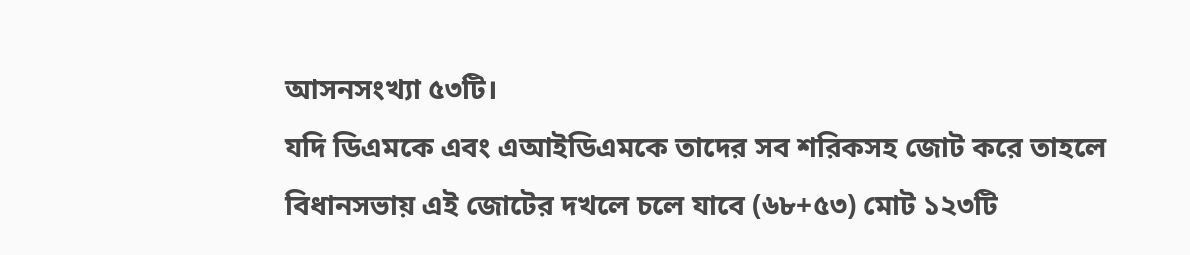আসনসংখ্যা ৫৩টি।
যদি ডিএমকে এবং এআইডিএমকে তাদের সব শরিকসহ জোট করে তাহলে বিধানসভায় এই জোটের দখলে চলে যাবে (৬৮+৫৩) মোট ১২৩টি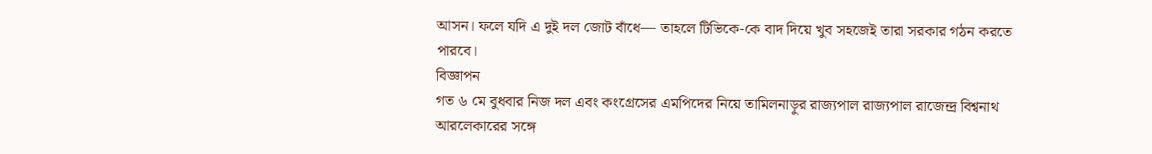আসন। ফলে যদি এ দুই দল জোট বাঁধে— তাহলে টিভিকে-কে বাদ দিয়ে খুব সহজেই তারা সরকার গঠন করতে পারবে।
বিজ্ঞাপন
গত ৬ মে বুধবার নিজ দল এবং কংগ্রেসের এমপিদের নিয়ে তামিলনাড়ুর রাজ্যপাল রাজ্যপাল রাজেন্দ্র বিশ্বনাথ আরলেকারের সঙ্গে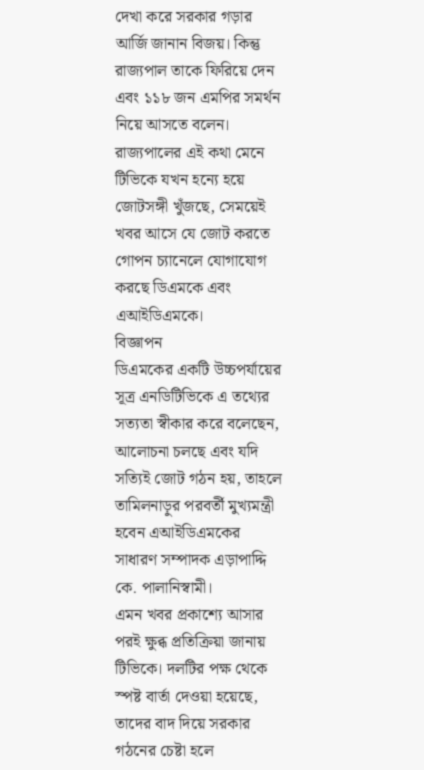দেখা করে সরকার গড়ার আর্জি জানান বিজয়। কিন্তু রাজ্যপাল তাকে ফিরিয়ে দেন এবং ১১৮ জন এমপির সমর্থন নিয়ে আসতে বলেন।
রাজ্যপালের এই কথা মেনে টিভিকে যখন হন্যে হয়ে জোটসঙ্গী খুঁজছে, সেময়েই খবর আসে যে জোট করতে গোপন চ্যানেলে যোগাযোগ করছে ডিএমকে এবং এআইডিএমকে।
বিজ্ঞাপন
ডিএমকের একটি উচ্চপর্যায়ের সূত্র এনডিটিভিকে এ তথ্যের সত্যতা স্বীকার করে বলেছেন, আলোচনা চলছে এবং যদি সত্যিই জোট গঠন হয়, তাহলে তামিলনাড়ুর পরবর্তী মুখ্যমন্ত্রী হবেন এআইডিএমকের সাধারণ সম্পাদক এড়াপাদ্দি কে. পালানিস্বামী।
এমন খবর প্রকাশ্যে আসার পরই ক্ষুব্ধ প্রতিক্রিয়া জানায় টিভিকে। দলটির পক্ষ থেকে স্পষ্ট বার্তা দেওয়া হয়েছে, তাদের বাদ দিয়ে সরকার গঠনের চেষ্টা হলে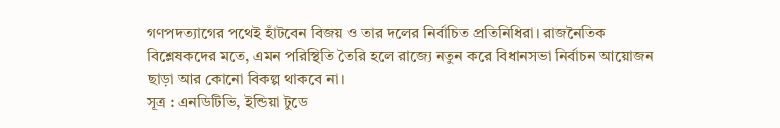গণপদত্যাগের পথেই হাঁটবেন বিজয় ও তার দলের নির্বাচিত প্রতিনিধিরা। রাজনৈতিক বিশ্লেষকদের মতে, এমন পরিস্থিতি তৈরি হলে রাজ্যে নতুন করে বিধানসভা নির্বাচন আয়োজন ছাড়া আর কোনো বিকল্প থাকবে না।
সূত্র : এনডিটিভি, ইন্ডিয়া টুডে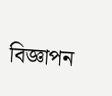বিজ্ঞাপন